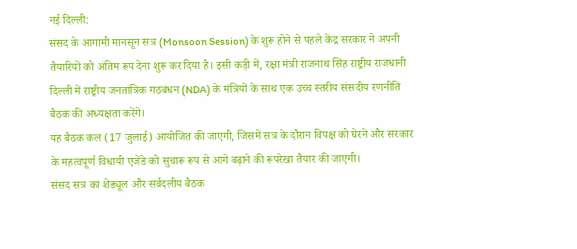नई दिल्ली:
संसद के आगामी मानसून सत्र (Monsoon Session) के शुरू होने से पहले केंद्र सरकार ने अपनी तैयारियों को अंतिम रूप देना शुरू कर दिया है। इसी कड़ी में, रक्षा मंत्री राजनाथ सिंह राष्ट्रीय राजधानी दिल्ली में राष्ट्रीय जनतांत्रिक गठबंधन (NDA) के मंत्रियों के साथ एक उच्च स्तरीय संसदीय रणनीति बैठक की अध्यक्षता करेंगे।
यह बैठक कल (17 जुलाई) आयोजित की जाएगी, जिसमें सत्र के दौरान विपक्ष को घेरने और सरकार के महत्वपूर्ण विधायी एजेंडे को सुचारू रूप से आगे बढ़ाने की रूपरेखा तैयार की जाएगी।
संसद सत्र का शेड्यूल और सर्वदलीय बैठक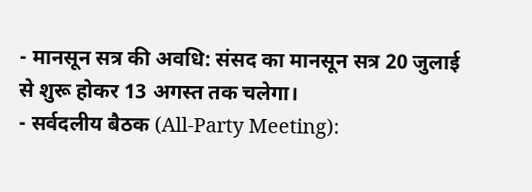- मानसून सत्र की अवधि: संसद का मानसून सत्र 20 जुलाई से शुरू होकर 13 अगस्त तक चलेगा।
- सर्वदलीय बैठक (All-Party Meeting):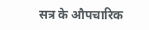सत्र के औपचारिक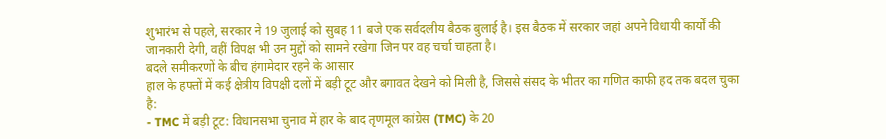शुभारंभ से पहले, सरकार ने 19 जुलाई को सुबह 11 बजे एक सर्वदलीय बैठक बुलाई है। इस बैठक में सरकार जहां अपने विधायी कार्यों की जानकारी देगी, वहीं विपक्ष भी उन मुद्दों को सामने रखेगा जिन पर वह चर्चा चाहता है।
बदले समीकरणों के बीच हंगामेदार रहने के आसार
हाल के हफ्तों में कई क्षेत्रीय विपक्षी दलों में बड़ी टूट और बगावत देखने को मिली है, जिससे संसद के भीतर का गणित काफी हद तक बदल चुका है:
- TMC में बड़ी टूट: विधानसभा चुनाव में हार के बाद तृणमूल कांग्रेस (TMC) के 20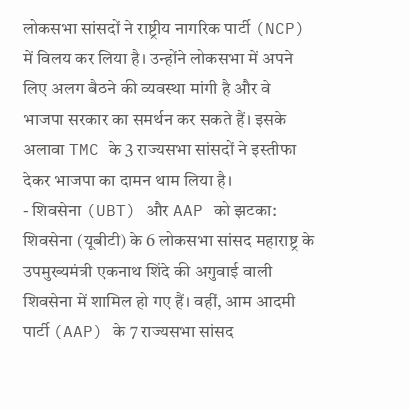लोकसभा सांसदों ने राष्ट्रीय नागरिक पार्टी (NCP) में विलय कर लिया है। उन्होंने लोकसभा में अपने लिए अलग बैठने की व्यवस्था मांगी है और वे भाजपा सरकार का समर्थन कर सकते हैं। इसके अलावा TMC के 3 राज्यसभा सांसदों ने इस्तीफा देकर भाजपा का दामन थाम लिया है।
- शिवसेना (UBT) और AAP को झटका: शिवसेना (यूबीटी) के 6 लोकसभा सांसद महाराष्ट्र के उपमुख्यमंत्री एकनाथ शिंदे की अगुवाई वाली शिवसेना में शामिल हो गए हैं। वहीं, आम आदमी पार्टी (AAP) के 7 राज्यसभा सांसद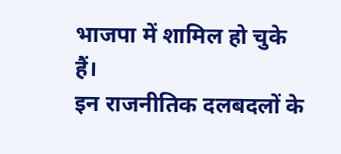भाजपा में शामिल हो चुके हैं।
इन राजनीतिक दलबदलों के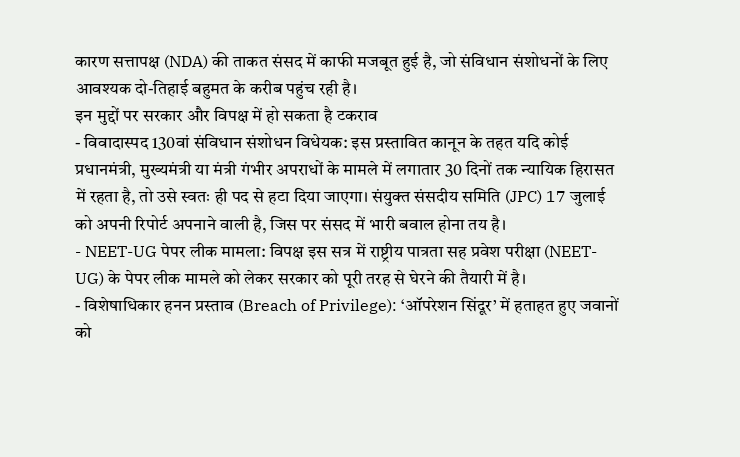कारण सत्तापक्ष (NDA) की ताकत संसद में काफी मजबूत हुई है, जो संविधान संशोधनों के लिए आवश्यक दो-तिहाई बहुमत के करीब पहुंच रही है।
इन मुद्दों पर सरकार और विपक्ष में हो सकता है टकराव
- विवादास्पद 130वां संविधान संशोधन विधेयक: इस प्रस्तावित कानून के तहत यदि कोई प्रधानमंत्री, मुख्यमंत्री या मंत्री गंभीर अपराधों के मामले में लगातार 30 दिनों तक न्यायिक हिरासत में रहता है, तो उसे स्वतः ही पद से हटा दिया जाएगा। संयुक्त संसदीय समिति (JPC) 17 जुलाई को अपनी रिपोर्ट अपनाने वाली है, जिस पर संसद में भारी बवाल होना तय है।
- NEET-UG पेपर लीक मामला: विपक्ष इस सत्र में राष्ट्रीय पात्रता सह प्रवेश परीक्षा (NEET-UG) के पेपर लीक मामले को लेकर सरकार को पूरी तरह से घेरने की तैयारी में है।
- विशेषाधिकार हनन प्रस्ताव (Breach of Privilege): ‘ऑपरेशन सिंदूर’ में हताहत हुए जवानों को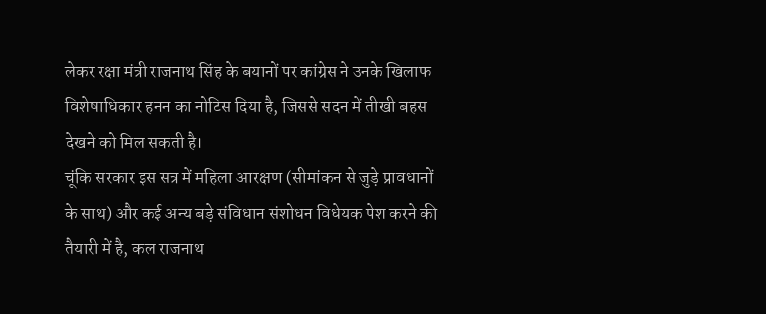लेकर रक्षा मंत्री राजनाथ सिंह के बयानों पर कांग्रेस ने उनके खिलाफ विशेषाधिकार हनन का नोटिस दिया है, जिससे सदन में तीखी बहस देखने को मिल सकती है।
चूंकि सरकार इस सत्र में महिला आरक्षण (सीमांकन से जुड़े प्रावधानों के साथ) और कई अन्य बड़े संविधान संशोधन विधेयक पेश करने की तैयारी में है, कल राजनाथ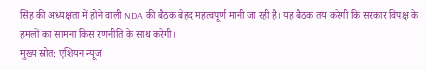सिंह की अध्यक्षता में होने वाली NDA की बैठक बेहद महत्वपूर्ण मानी जा रही है। यह बैठक तय करेगी कि सरकार विपक्ष के हमलों का सामना किस रणनीति के साथ करेगी।
मुख्य स्रोत: एशियन न्यूज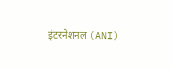इंटरनेशनल (ANI)